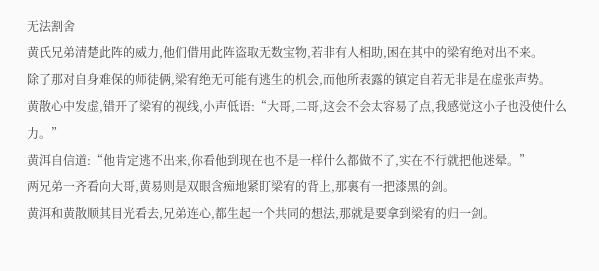无法割舍
黄氏兄弟清楚此阵的威力,他们借用此阵盗取无数宝物,若非有人相助,困在其中的梁宥绝对出不来。
除了那对自身难保的师徒俩,梁宥绝无可能有逃生的机会,而他所表露的镇定自若无非是在虚张声势。
黄散心中发虚,错开了梁宥的视线,小声低语:“大哥,二哥,这会不会太容易了点,我感觉这小子也没使什么力。”
黄洱自信道:“他肯定逃不出来,你看他到现在也不是一样什么都做不了,实在不行就把他迷晕。”
两兄弟一齐看向大哥,黄易则是双眼含痴地紧盯梁宥的背上,那裏有一把漆黑的剑。
黄洱和黄散顺其目光看去,兄弟连心,都生起一个共同的想法,那就是要拿到梁宥的归一剑。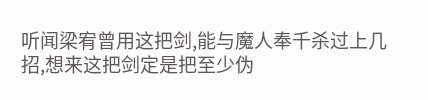听闻梁宥曾用这把剑,能与魔人奉千杀过上几招,想来这把剑定是把至少伪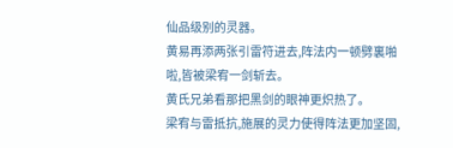仙品级别的灵器。
黄易再添两张引雷符进去,阵法内一顿劈裏啪啦,皆被梁宥一剑斩去。
黄氏兄弟看那把黑剑的眼神更炽热了。
梁宥与雷抵抗,施展的灵力使得阵法更加坚固,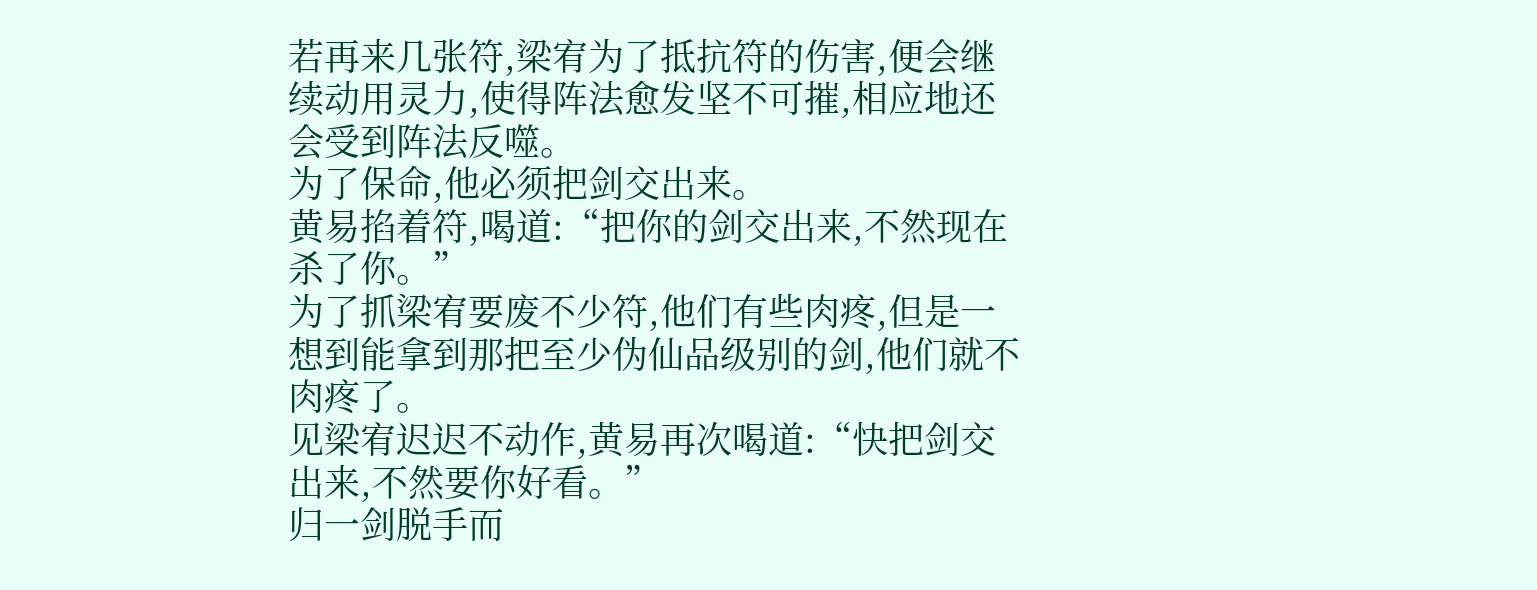若再来几张符,梁宥为了抵抗符的伤害,便会继续动用灵力,使得阵法愈发坚不可摧,相应地还会受到阵法反噬。
为了保命,他必须把剑交出来。
黄易掐着符,喝道:“把你的剑交出来,不然现在杀了你。”
为了抓梁宥要废不少符,他们有些肉疼,但是一想到能拿到那把至少伪仙品级别的剑,他们就不肉疼了。
见梁宥迟迟不动作,黄易再次喝道:“快把剑交出来,不然要你好看。”
归一剑脱手而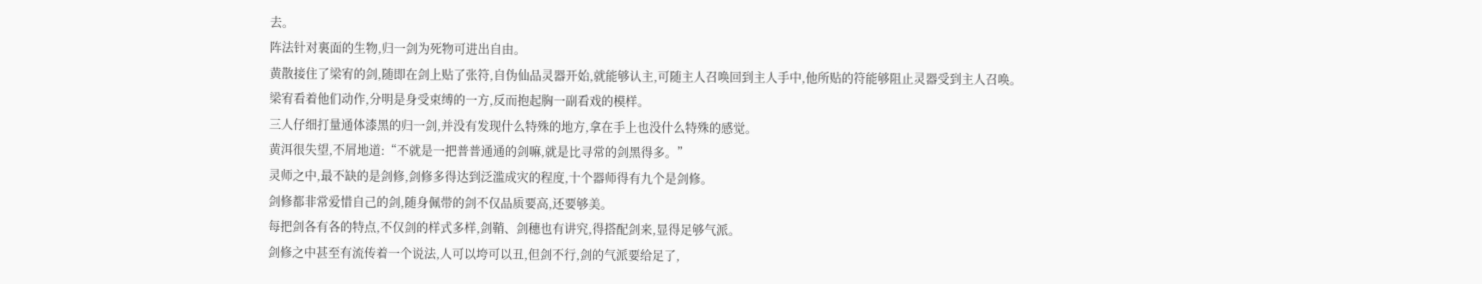去。
阵法针对裏面的生物,归一剑为死物可进出自由。
黄散接住了梁宥的剑,随即在剑上贴了张符,自伪仙品灵器开始,就能够认主,可随主人召唤回到主人手中,他所贴的符能够阻止灵器受到主人召唤。
梁宥看着他们动作,分明是身受束缚的一方,反而抱起胸一副看戏的模样。
三人仔细打量通体漆黑的归一剑,并没有发现什么特殊的地方,拿在手上也没什么特殊的感觉。
黄洱很失望,不屑地道:“不就是一把普普通通的剑嘛,就是比寻常的剑黑得多。”
灵师之中,最不缺的是剑修,剑修多得达到泛滥成灾的程度,十个器师得有九个是剑修。
剑修都非常爱惜自己的剑,随身佩带的剑不仅品质要高,还要够美。
每把剑各有各的特点,不仅剑的样式多样,剑鞘、剑穗也有讲究,得搭配剑来,显得足够气派。
剑修之中甚至有流传着一个说法,人可以垮可以丑,但剑不行,剑的气派要给足了,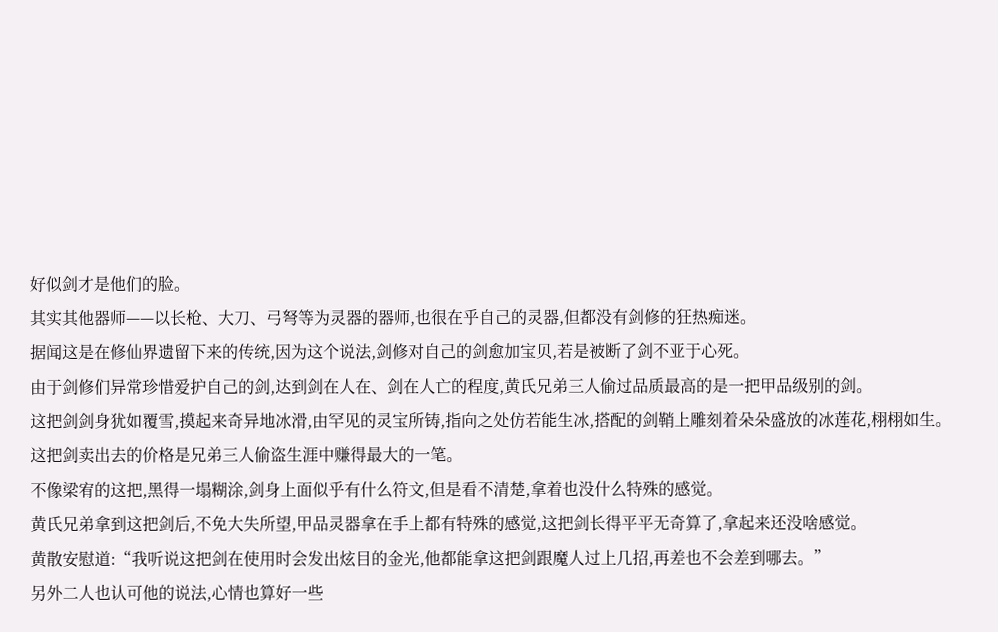好似剑才是他们的脸。
其实其他器师——以长枪、大刀、弓弩等为灵器的器师,也很在乎自己的灵器,但都没有剑修的狂热痴迷。
据闻这是在修仙界遗留下来的传统,因为这个说法,剑修对自己的剑愈加宝贝,若是被断了剑不亚于心死。
由于剑修们异常珍惜爱护自己的剑,达到剑在人在、剑在人亡的程度,黄氏兄弟三人偷过品质最高的是一把甲品级别的剑。
这把剑剑身犹如覆雪,摸起来奇异地冰滑,由罕见的灵宝所铸,指向之处仿若能生冰,搭配的剑鞘上雕刻着朵朵盛放的冰莲花,栩栩如生。
这把剑卖出去的价格是兄弟三人偷盗生涯中赚得最大的一笔。
不像梁宥的这把,黑得一塌糊涂,剑身上面似乎有什么符文,但是看不清楚,拿着也没什么特殊的感觉。
黄氏兄弟拿到这把剑后,不免大失所望,甲品灵器拿在手上都有特殊的感觉,这把剑长得平平无奇算了,拿起来还没啥感觉。
黄散安慰道:“我听说这把剑在使用时会发出炫目的金光,他都能拿这把剑跟魔人过上几招,再差也不会差到哪去。”
另外二人也认可他的说法,心情也算好一些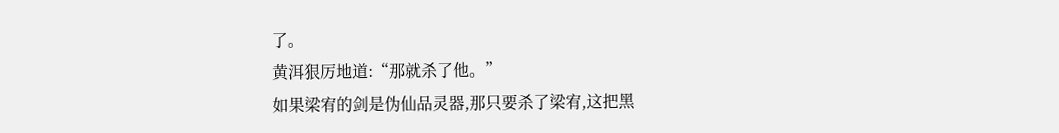了。
黄洱狠厉地道:“那就杀了他。”
如果梁宥的剑是伪仙品灵器,那只要杀了梁宥,这把黑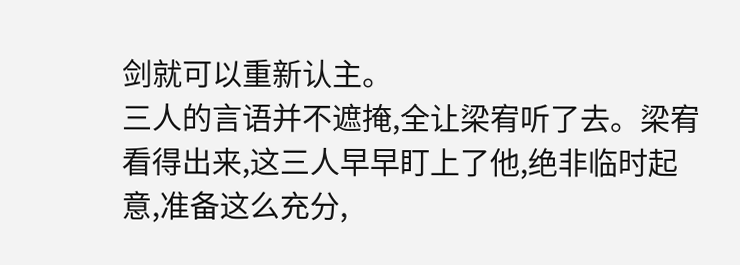剑就可以重新认主。
三人的言语并不遮掩,全让梁宥听了去。梁宥看得出来,这三人早早盯上了他,绝非临时起意,准备这么充分,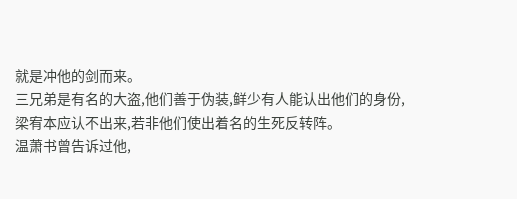就是冲他的剑而来。
三兄弟是有名的大盗,他们善于伪装,鲜少有人能认出他们的身份,梁宥本应认不出来,若非他们使出着名的生死反转阵。
温萧书曾告诉过他,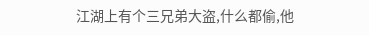江湖上有个三兄弟大盗,什么都偷,他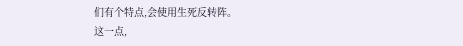们有个特点,会使用生死反转阵。
这一点,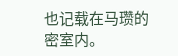也记载在马瓒的密室内。